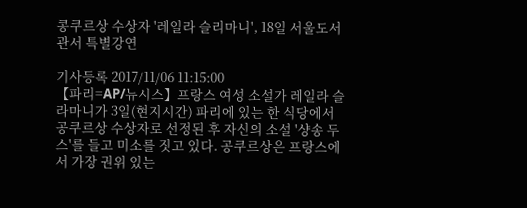콩쿠르상 수상자 '레일라 슬리마니', 18일 서울도서관서 특별강연

기사등록 2017/11/06 11:15:00
【파리=AP/뉴시스】프랑스 여성 소설가 레일라 슬라마니가 3일(현지시간) 파리에 있는 한 식당에서 공쿠르상 수상자로 선정된 후 자신의 소설 '샹송 두스'를 들고 미소를 짓고 있다. 공쿠르상은 프랑스에서 가장 권위 있는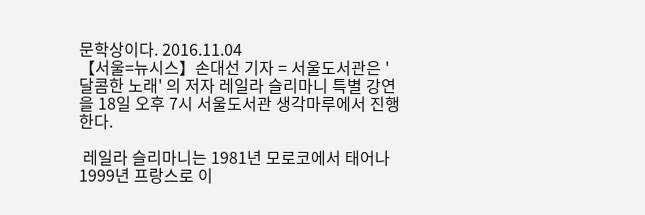문학상이다. 2016.11.04
【서울=뉴시스】손대선 기자 = 서울도서관은 '달콤한 노래' 의 저자 레일라 슬리마니 특별 강연을 18일 오후 7시 서울도서관 생각마루에서 진행한다.

 레일라 슬리마니는 1981년 모로코에서 태어나 1999년 프랑스로 이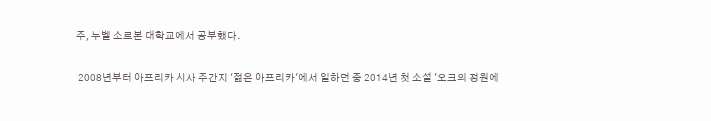주, 누벨 소르본 대학교에서 공부했다.

 2008년부터 아프리카 시사 주간지 '젊은 아프리카'에서 일하던 중 2014년 첫 소설 '오크의 정원에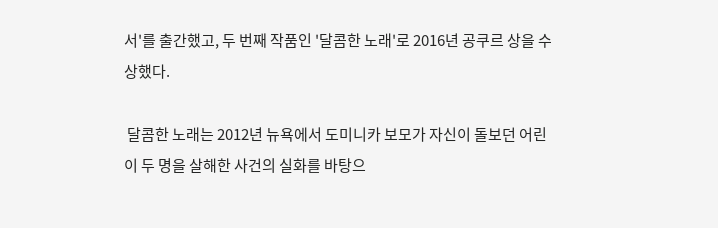서'를 출간했고, 두 번째 작품인 '달콤한 노래'로 2016년 공쿠르 상을 수상했다.

 달콤한 노래는 2012년 뉴욕에서 도미니카 보모가 자신이 돌보던 어린이 두 명을 살해한 사건의 실화를 바탕으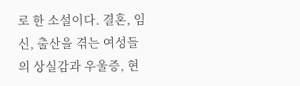로 한 소설이다. 결혼, 임신, 출산을 겪는 여성들의 상실감과 우울증, 현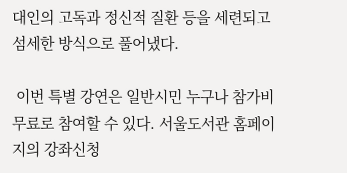대인의 고독과 정신적 질환 등을 세련되고 섬세한 방식으로 풀어냈다.

 이번 특별 강연은 일반시민 누구나 참가비 무료로 참여할 수 있다. 서울도서관 홈페이지의 강좌신청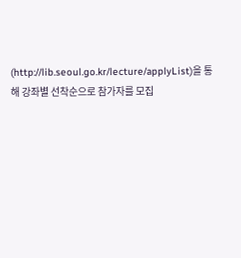(http://lib.seoul.go.kr/lecture/applyList)을 통해 강좌별 선착순으로 참가자를 모집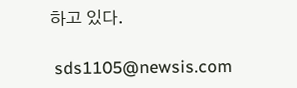하고 있다.

 sds1105@newsis.com